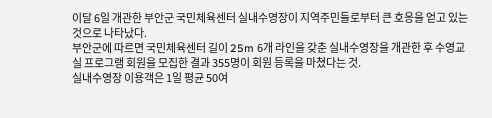이달 6일 개관한 부안군 국민체육센터 실내수영장이 지역주민들로부터 큰 호응을 얻고 있는 것으로 나타났다.
부안군에 따르면 국민체육센터 길이 25m 6개 라인을 갖춘 실내수영장을 개관한 후 수영교실 프로그램 회원을 모집한 결과 355명이 회원 등록을 마쳤다는 것.
실내수영장 이용객은 1일 평균 50여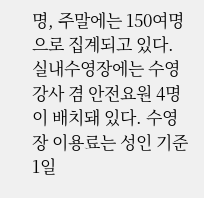명, 주말에는 150여명으로 집계되고 있다. 실내수영장에는 수영강사 겸 안전요원 4명이 배치돼 있다. 수영장 이용료는 성인 기준 1일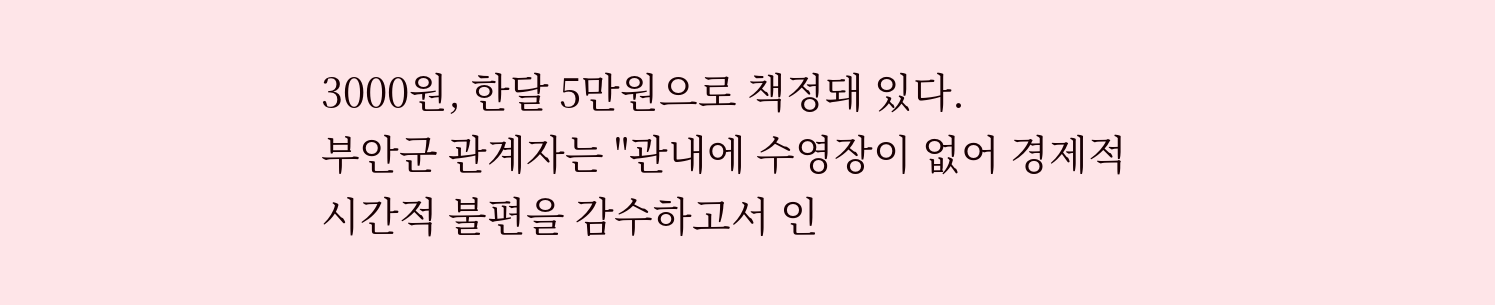3000원, 한달 5만원으로 책정돼 있다.
부안군 관계자는 "관내에 수영장이 없어 경제적 시간적 불편을 감수하고서 인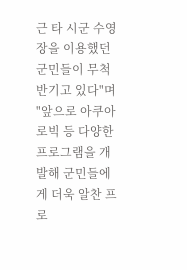근 타 시군 수영장을 이용했던 군민들이 무척 반기고 있다"며 "앞으로 아쿠아로빅 등 다양한 프로그램을 개발해 군민들에게 더욱 알찬 프로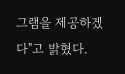그램을 제공하겠다"고 밝혔다.